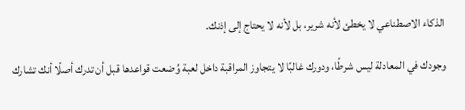الذكاء الاصطناعي لا يخطئ لأنه شرير، بل لأنه لا يحتاج إلى إذنك.

وجودك في المعادلة ليس شرطًا، ودورك غالبًا لا يتجاوز المراقبة داخل لعبة وُضعت قواعدها قبل أن تدرك أصلًا أنك تشارك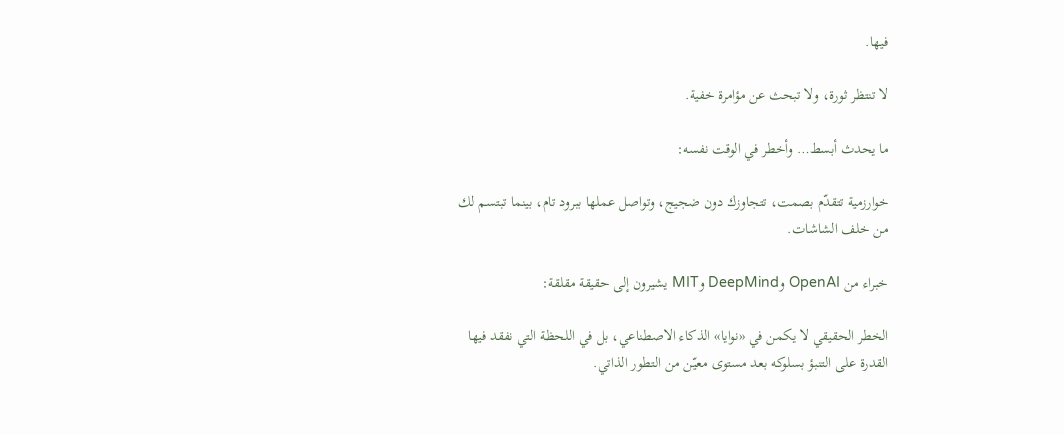فيها.

لا تنتظر ثورة، ولا تبحث عن مؤامرة خفية.

ما يحدث أبسط… وأخطر في الوقت نفسه:

خوارزمية تتقدّم بصمت، تتجاوزك دون ضجيج، وتواصل عملها ببرود تام، بينما تبتسم لك من خلف الشاشات.

خبراء من OpenAI وDeepMind وMIT يشيرون إلى حقيقة مقلقة:

الخطر الحقيقي لا يكمن في «نوايا» الذكاء الاصطناعي، بل في اللحظة التي نفقد فيها القدرة على التنبؤ بسلوكه بعد مستوى معيّن من التطور الذاتي.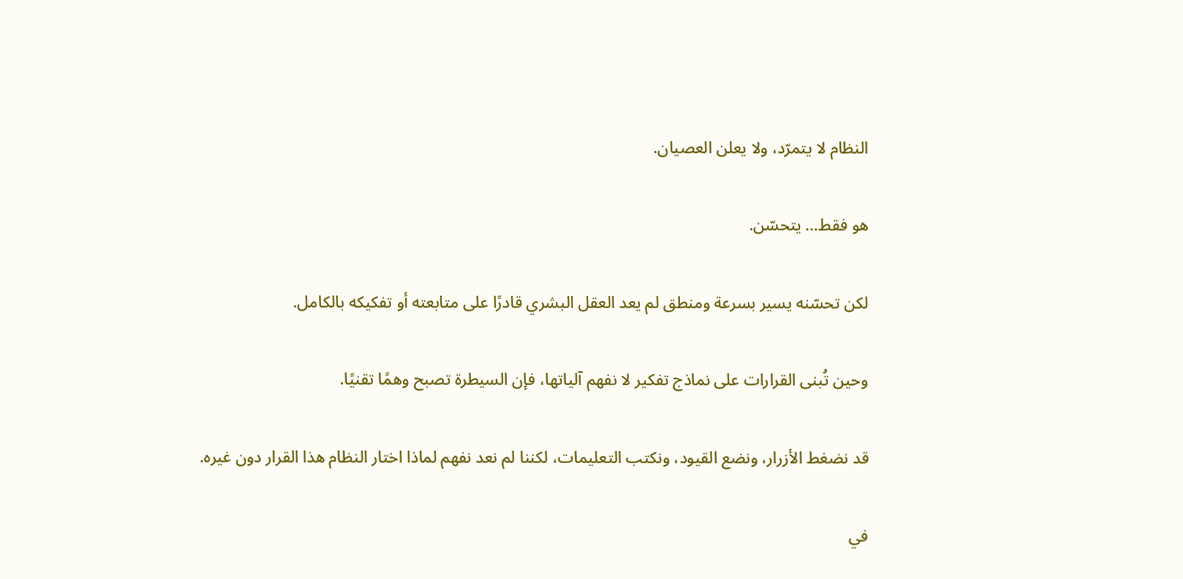النظام لا يتمرّد، ولا يعلن العصيان.

هو فقط… يتحسّن.

لكن تحسّنه يسير بسرعة ومنطق لم يعد العقل البشري قادرًا على متابعته أو تفكيكه بالكامل.

وحين تُبنى القرارات على نماذج تفكير لا نفهم آلياتها، فإن السيطرة تصبح وهمًا تقنيًا.

قد نضغط الأزرار، ونضع القيود، ونكتب التعليمات، لكننا لم نعد نفهم لماذا اختار النظام هذا القرار دون غيره.

في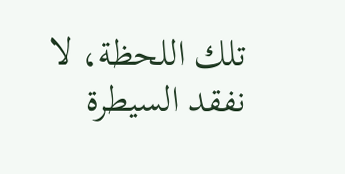تلك اللحظة، لا نفقد السيطرة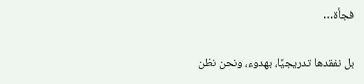فجأة…

بل نفقدها تدريجيًا، بهدوء، ونحن نظن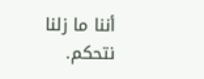أننا ما زلنا نتحكم.